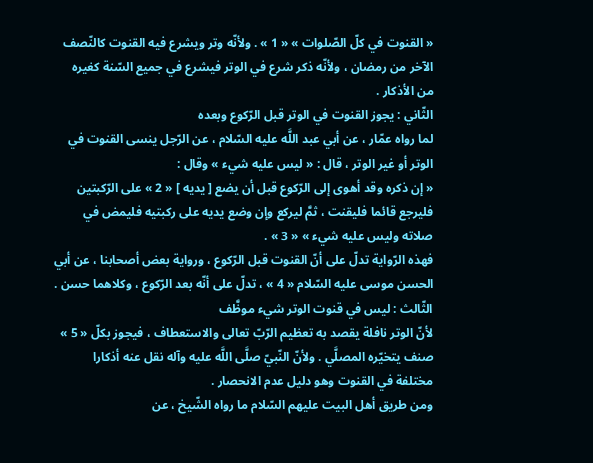« القنوت في كلّ الصّلوات » « 1 » . ولأنّه وتر ويشرع فيه القنوت كالنّصف الآخر من رمضان ، ولأنّه ذكر شرع في الوتر فيشرع في جميع السّنة كغيره من الأذكار .
الثّاني : يجوز القنوت في الوتر قبل الرّكوع وبعده
لما رواه عمّار ، عن أبي عبد اللَّه عليه السّلام ، عن الرّجل ينسى القنوت في الوتر أو غير الوتر ، قال : « ليس عليه شيء » وقال :
« إن ذكره وقد أهوى إلى الرّكوع قبل أن يضع [ يديه ] « 2 » على الرّكبتين فليرجع قائما فليقنت ، ثمَّ ليركع وإن وضع يديه على ركبتيه فليمض في صلاته وليس عليه شيء » « 3 » .
فهذه الرّواية تدلّ على أنّ القنوت قبل الرّكوع ، ورواية بعض أصحابنا ، عن أبي الحسن موسى عليه السّلام « 4 » ، تدلّ على أنّه بعد الرّكوع ، وكلاهما حسن .
الثّالث : ليس في قنوت الوتر شيء موظَّف
لأنّ الوتر نافلة يقصد به تعظيم الرّبّ تعالى والاستعطاف ، فيجوز بكلّ « 5 » صنف يتخيّره المصلَّي . ولأنّ النّبيّ صلَّى اللَّه عليه وآله نقل عنه أذكارا مختلفة في القنوت وهو دليل عدم الانحصار .
ومن طريق أهل البيت عليهم السّلام ما رواه الشّيخ ، عن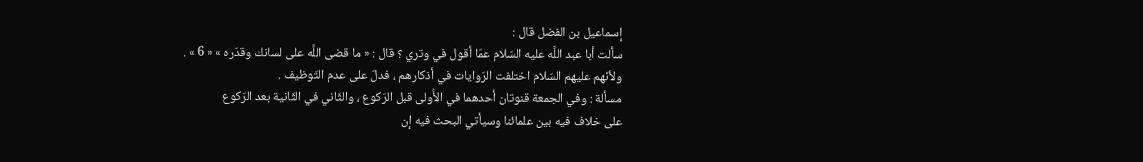إسماعيل بن الفضل قال :
سألت أبا عبد اللَّه عليه السّلام عمّا أقول في وتري ؟ قال : « ما قضى اللَّه على لسانك وقدّره » « 6 » .
ولأنّهم عليهم السّلام اختلفت الرّوايات في أذكارهم ، فدلّ على عدم التّوظيف .
مسألة : وفي الجمعة قنوتان أحدهما في الأُولى قبل الرّكوع ، والثّاني في الثّانية بعد الرّكوع
على خلاف فيه بين علمائنا وسيأتي البحث فيه إن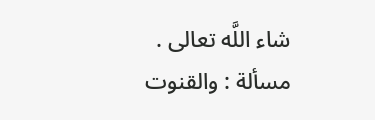شاء اللَّه تعالى .
مسألة : والقنوت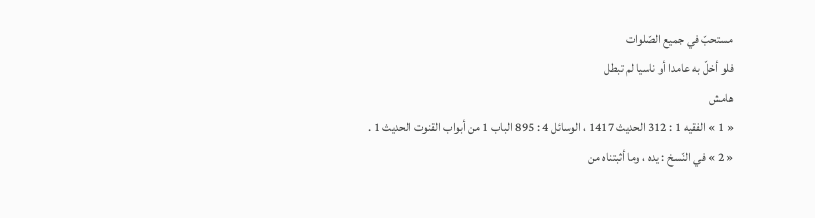مستحبّ في جميع الصّلوات
فلو أخلّ به عامدا أو ناسيا لم تبطل
هامش
« 1 » الفقيه 1 : 312 الحديث 1417 ، الوسائل 4 : 895 الباب 1 من أبواب القنوت الحديث 1 .
« 2 » في النّسخ : يده ، وما أثبتناه من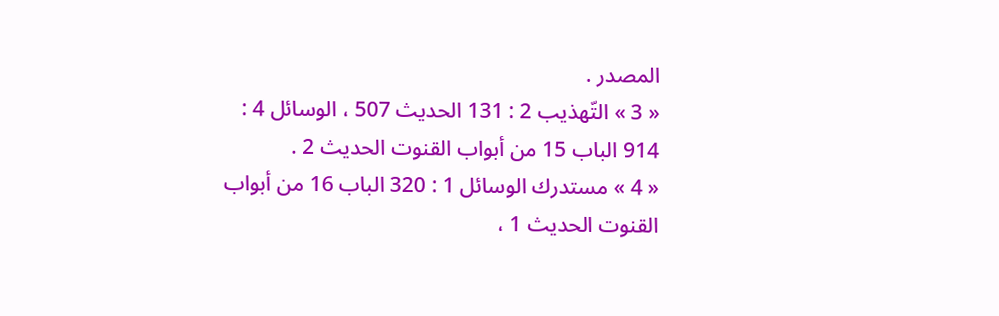المصدر .
« 3 » التّهذيب 2 : 131 الحديث 507 ، الوسائل 4 : 914 الباب 15 من أبواب القنوت الحديث 2 .
« 4 » مستدرك الوسائل 1 : 320 الباب 16 من أبواب القنوت الحديث 1 ،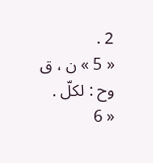2 .
« 5 » ن ، ق وح : لكلّ .
« 6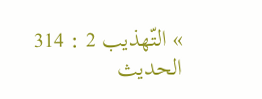» التّهذيب 2 : 314 الحديث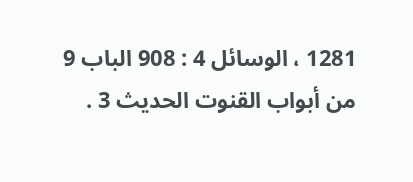1281 ، الوسائل 4 : 908 الباب 9 من أبواب القنوت الحديث 3 .